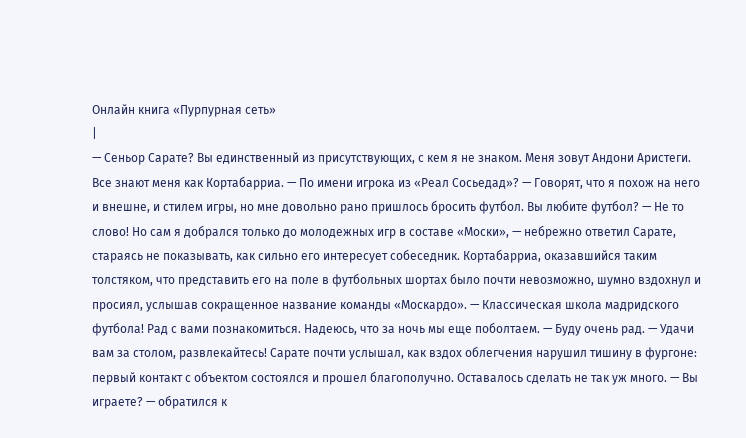Онлайн книга «Пурпурная сеть»
|
— Сеньор Сарате? Вы единственный из присутствующих, с кем я не знаком. Меня зовут Андони Аристеги. Все знают меня как Кортабарриа. — По имени игрока из «Реал Сосьедад»? — Говорят, что я похож на него и внешне, и стилем игры, но мне довольно рано пришлось бросить футбол. Вы любите футбол? — Не то слово! Но сам я добрался только до молодежных игр в составе «Моски», — небрежно ответил Сарате, стараясь не показывать, как сильно его интересует собеседник. Кортабарриа, оказавшийся таким толстяком, что представить его на поле в футбольных шортах было почти невозможно, шумно вздохнул и просиял, услышав сокращенное название команды «Москардо». — Классическая школа мадридского футбола! Рад с вами познакомиться. Надеюсь, что за ночь мы еще поболтаем. — Буду очень рад. — Удачи вам за столом, развлекайтесь! Сарате почти услышал, как вздох облегчения нарушил тишину в фургоне: первый контакт с объектом состоялся и прошел благополучно. Оставалось сделать не так уж много. — Вы играете? — обратился к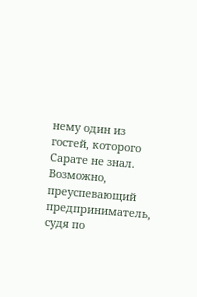нему один из гостей, которого Сарате не знал. Возможно, преуспевающий предприниматель, судя по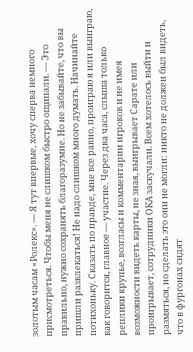золотым часам «Ролекс». — Я тут впервые, хочу сперва немного присмотреться. Чтобы меня не слишком быстро ощипали. — Это правильно, нужно сохранять благоразумие. Но не забывайте, что вы пришли развлекаться! Не надо слишком много думать. Начинайте потихоньку. Сказать по правде, мне все равно, проиграю я или выиграю, как говорится, главное — участие. Через два часа, слыша только реплики крупье, возгласы и комментарии игроков и не имея возможности видеть карты, не зная, выигрывает Сарате или проигрывает, сотрудники ОКА заскучали. Всем хотелось выйти и размяться, но сделать это они не могли: никто не должен был видеть, что в фургонах сидят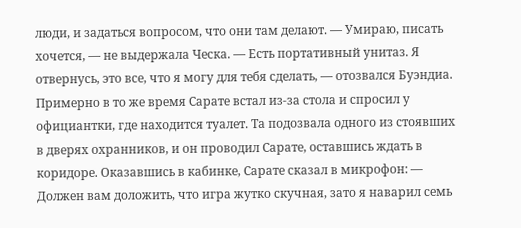люди, и задаться вопросом, что они там делают. — Умираю, писать хочется, — не выдержала Ческа. — Есть портативный унитаз. Я отвернусь, это все, что я могу для тебя сделать, — отозвался Буэндиа. Примерно в то же время Сарате встал из-за стола и спросил у официантки, где находится туалет. Та подозвала одного из стоявших в дверях охранников, и он проводил Сарате, оставшись ждать в коридоре. Оказавшись в кабинке, Сарате сказал в микрофон: — Должен вам доложить, что игра жутко скучная, зато я наварил семь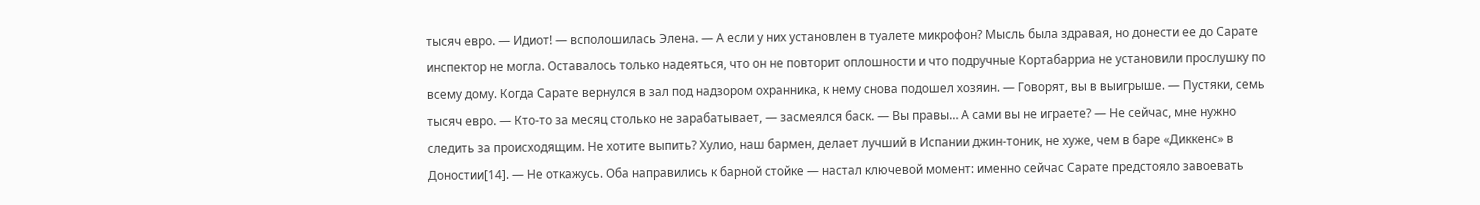тысяч евро. — Идиот! — всполошилась Элена. — А если у них установлен в туалете микрофон? Мысль была здравая, но донести ее до Сарате инспектор не могла. Оставалось только надеяться, что он не повторит оплошности и что подручные Кортабарриа не установили прослушку по всему дому. Когда Сарате вернулся в зал под надзором охранника, к нему снова подошел хозяин. — Говорят, вы в выигрыше. — Пустяки, семь тысяч евро. — Кто-то за месяц столько не зарабатывает, — засмеялся баск. — Вы правы… А сами вы не играете? — Не сейчас, мне нужно следить за происходящим. Не хотите выпить? Хулио, наш бармен, делает лучший в Испании джин-тоник, не хуже, чем в баре «Диккенс» в Доностии[14]. — Не откажусь. Оба направились к барной стойке — настал ключевой момент: именно сейчас Сарате предстояло завоевать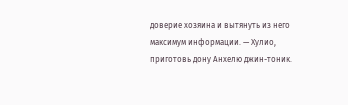доверие хозяина и вытянуть из него максимум информации. — Хулио, приготовь дону Анхелю джин-тоник.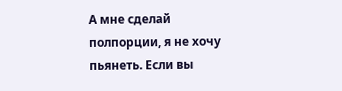А мне сделай полпорции, я не хочу пьянеть. Если вы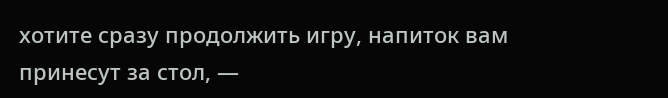хотите сразу продолжить игру, напиток вам принесут за стол, —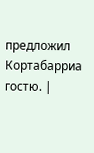предложил Кортабарриа гостю. |